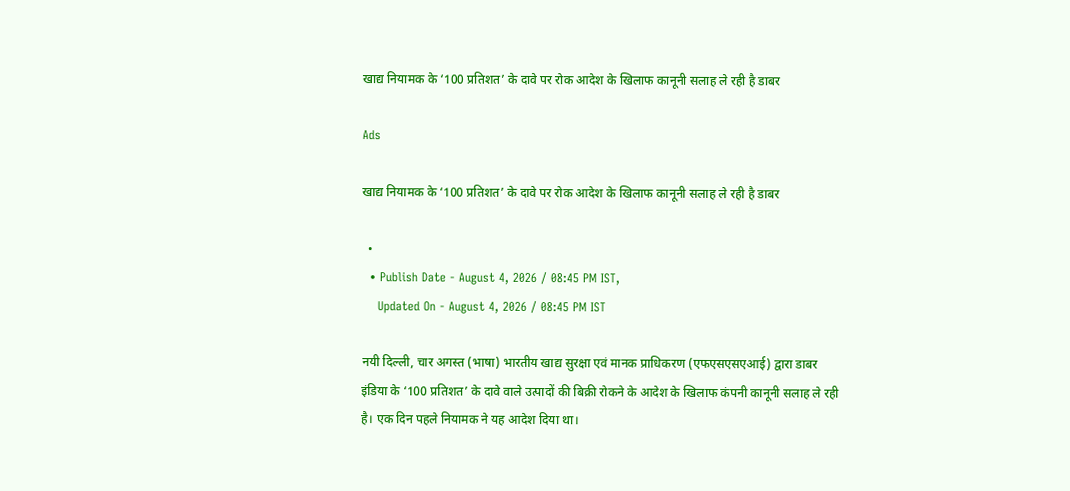खाद्य नियामक के ‘100 प्रतिशत’ के दावे पर रोक आदेश के खिलाफ कानूनी सलाह ले रही है डाबर

Ads

खाद्य नियामक के ‘100 प्रतिशत’ के दावे पर रोक आदेश के खिलाफ कानूनी सलाह ले रही है डाबर

  •
  • Publish Date - August 4, 2026 / 08:45 PM IST,
    Updated On - August 4, 2026 / 08:45 PM IST

नयी दिल्ली, चार अगस्त (भाषा) भारतीय खाद्य सुरक्षा एवं मानक प्राधिकरण (एफएसएसएआई) द्वारा डाबर इंडिया के ‘100 प्रतिशत’ के दावे वाले उत्पादों की बिक्री रोकने के आदेश के खिलाफ कंपनी कानूनी सलाह ले रही है। एक दिन पहले नियामक ने यह आदेश दिया था।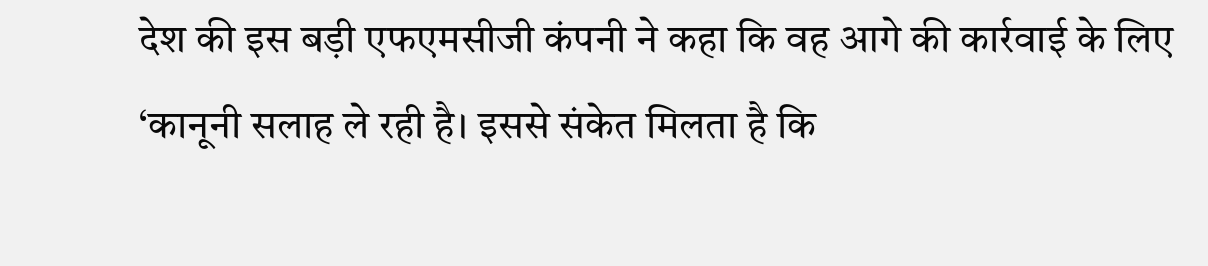देश की इस बड़ी एफएमसीजी कंपनी ने कहा कि वह आगे की कार्रवाई के लिए ‘कानूनी सलाह ले रही है। इससे संकेत मिलता है कि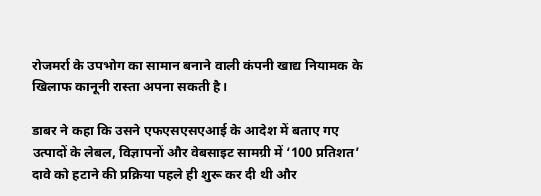रोजमर्रा के उपभोग का सामान बनाने वाली कंपनी खाद्य नियामक के खिलाफ कानूनी रास्ता अपना सकती है।

डाबर ने कहा कि उसने एफएसएसएआई के आदेश में बताए गए उत्पादों के लेबल, विज्ञापनों और वेबसाइट सामग्री में ‘100 प्रतिशत’ दावे को हटाने की प्रक्रिया पहले ही शुरू कर दी थी और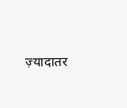ज़्यादातर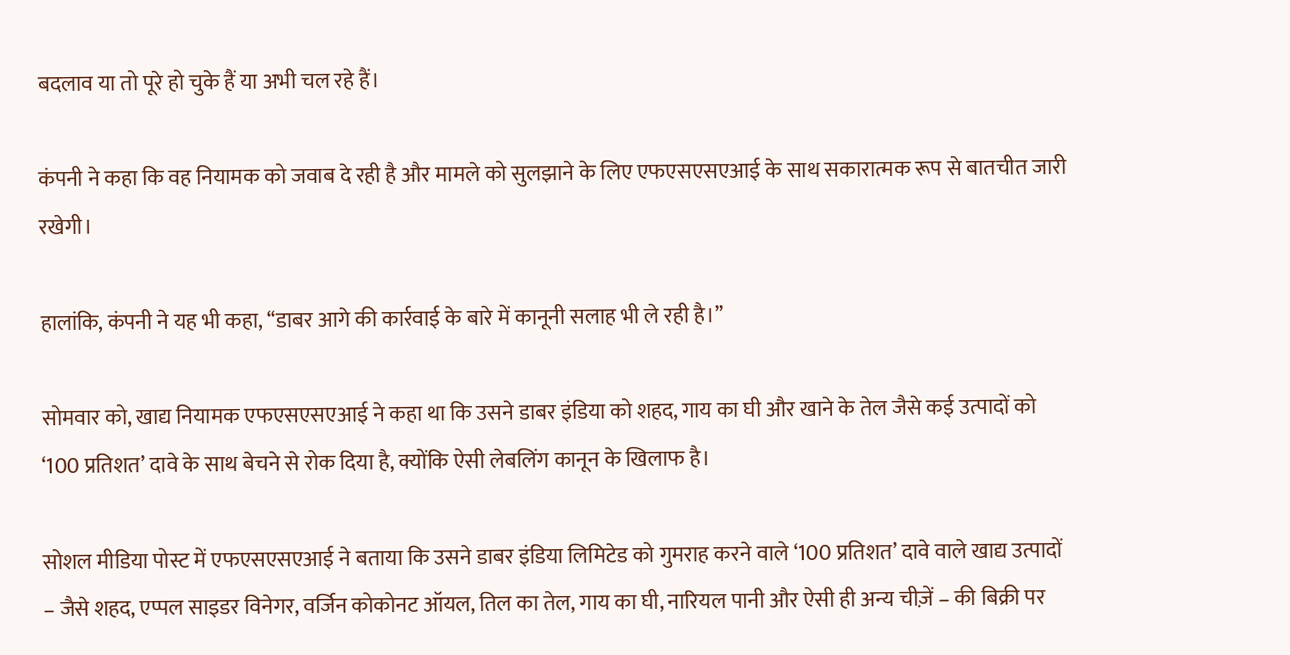बदलाव या तो पूरे हो चुके हैं या अभी चल रहे हैं।

कंपनी ने कहा कि वह नियामक को जवाब दे रही है और मामले को सुलझाने के लिए एफएसएसएआई के साथ सकारात्मक रूप से बातचीत जारी रखेगी।

हालांकि, कंपनी ने यह भी कहा, ‘‘डाबर आगे की कार्रवाई के बारे में कानूनी सलाह भी ले रही है।’’

सोमवार को, खाद्य नियामक एफएसएसएआई ने कहा था कि उसने डाबर इंडिया को शहद, गाय का घी और खाने के तेल जैसे कई उत्पादों को ‘100 प्रतिशत’ दावे के साथ बेचने से रोक दिया है, क्योंकि ऐसी लेबलिंग कानून के खिलाफ है।

सोशल मीडिया पोस्ट में एफएसएसएआई ने बताया कि उसने डाबर इंडिया लिमिटेड को गुमराह करने वाले ‘100 प्रतिशत’ दावे वाले खाद्य उत्पादों – जैसे शहद, एप्पल साइडर विनेगर, वर्जिन कोकोनट ऑयल, तिल का तेल, गाय का घी, नारियल पानी और ऐसी ही अन्य चीज़ें – की बिक्री पर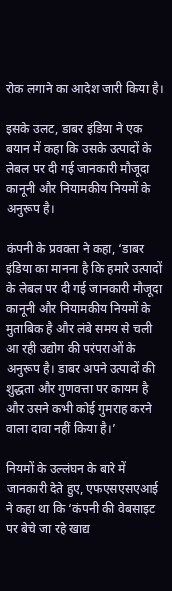रोक लगाने का आदेश जारी किया है।

इसके उलट, डाबर इंडिया ने एक बयान में कहा कि उसके उत्पादों के लेबल पर दी गई जानकारी मौजूदा कानूनी और नियामकीय नियमों के अनुरूप है।

कंपनी के प्रवक्ता ने कहा, ‘डाबर इंडिया का मानना है कि हमारे उत्पादों के लेबल पर दी गई जानकारी मौजूदा कानूनी और नियामकीय नियमों के मुताबिक है और लंबे समय से चली आ रही उद्योग की परंपराओं के अनुरूप है। डाबर अपने उत्पादों की शुद्धता और गुणवत्ता पर कायम है और उसने कभी कोई गुमराह करने वाला दावा नहीं किया है।’

नियमों के उल्लंघन के बारे में जानकारी देते हुए, एफएसएसएआई ने कहा था कि ‘कंपनी की वेबसाइट पर बेचे जा रहे खाद्य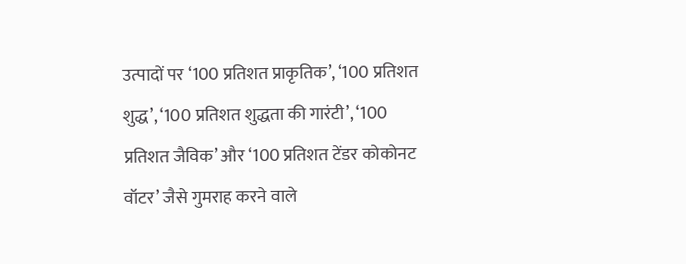उत्पादों पर ‘100 प्रतिशत प्राकृतिक’, ‘100 प्रतिशत शुद्ध’, ‘100 प्रतिशत शुद्धता की गारंटी’, ‘100 प्रतिशत जैविक’ और ‘100 प्रतिशत टेंडर कोकोनट वॉटर’ जैसे गुमराह करने वाले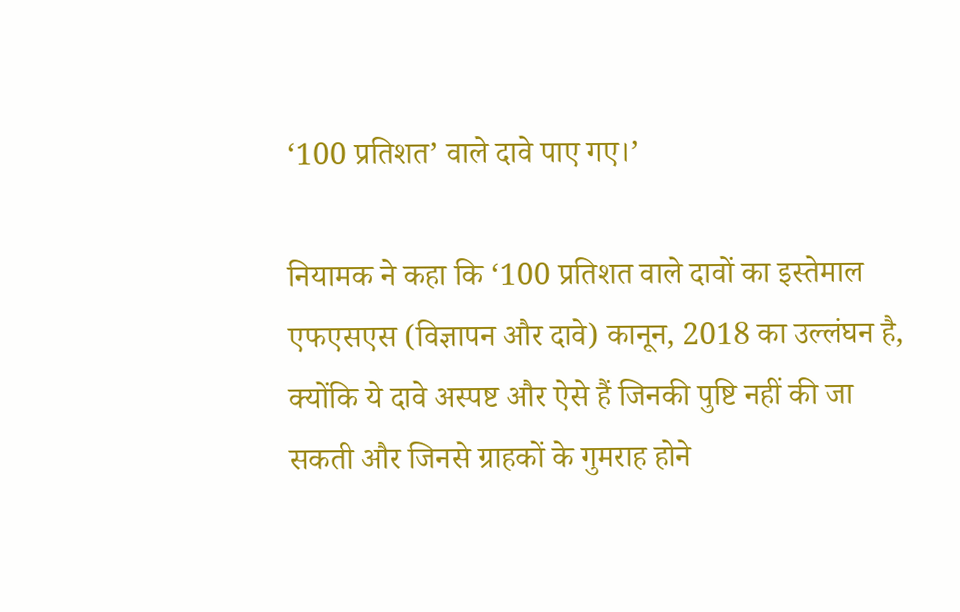‘100 प्रतिशत’ वाले दावे पाए गए।’

नियामक ने कहा कि ‘100 प्रतिशत वाले दावों का इस्तेमाल एफएसएस (विज्ञापन और दावे) कानून, 2018 का उल्लंघन है, क्योंकि ये दावे अस्पष्ट और ऐसे हैं जिनकी पुष्टि नहीं की जा सकती और जिनसे ग्राहकों के गुमराह होने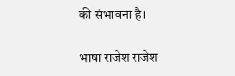की संभावना है।

भाषा राजेश राजेश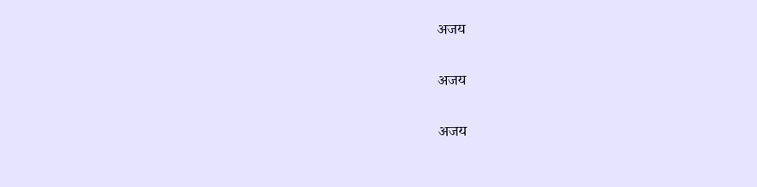अजय

अजय

अजय